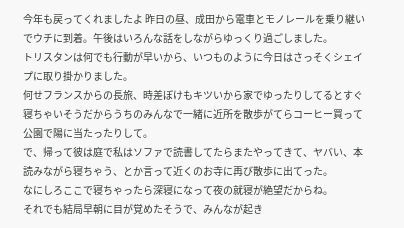今年も戻ってくれましたよ 昨日の昼、成田から電車とモノレールを乗り継いでウチに到着。午後はいろんな話をしながらゆっくり過ごしました。
トリスタンは何でも行動が早いから、いつものように今日はさっそくシェイプに取り掛かりました。
何せフランスからの長旅、時差ぼけもキツいから家でゆったりしてるとすぐ寝ちゃいそうだからうちのみんなで一緒に近所を散歩がてらコーヒー買って公園で陽に当たったりして。
で、帰って彼は庭で私はソファで読書してたらまたやってきて、ヤバい、本読みながら寝ちゃう、とか言って近くのお寺に再び散歩に出てった。
なにしろここで寝ちゃったら深寝になって夜の就寝が絶望だからね。
それでも結局早朝に目が覚めたそうで、みんなが起き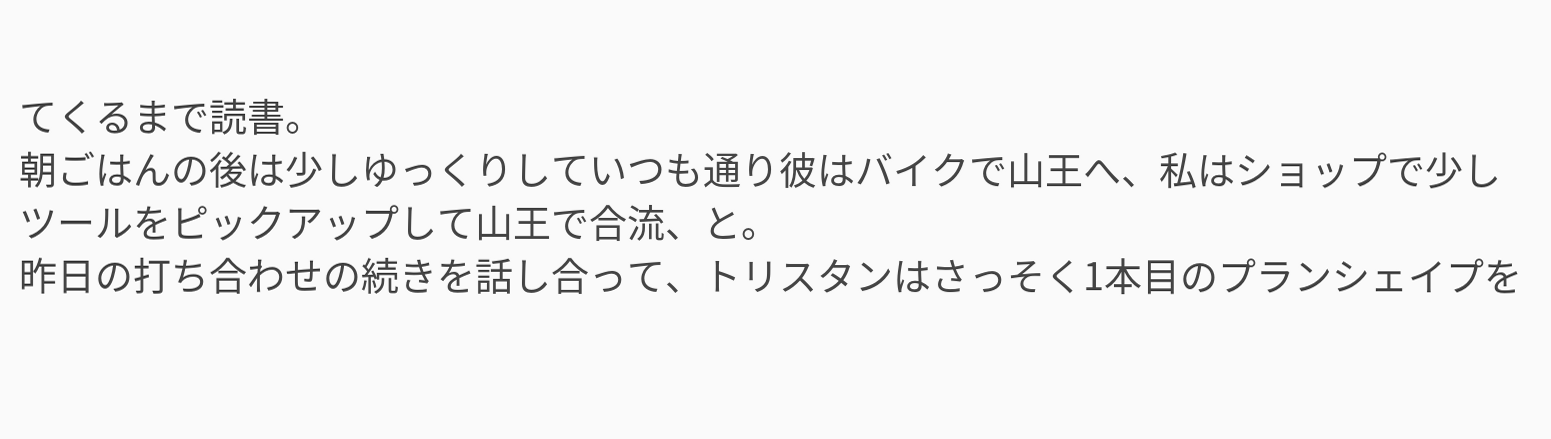てくるまで読書。
朝ごはんの後は少しゆっくりしていつも通り彼はバイクで山王へ、私はショップで少しツールをピックアップして山王で合流、と。
昨日の打ち合わせの続きを話し合って、トリスタンはさっそく1本目のプランシェイプを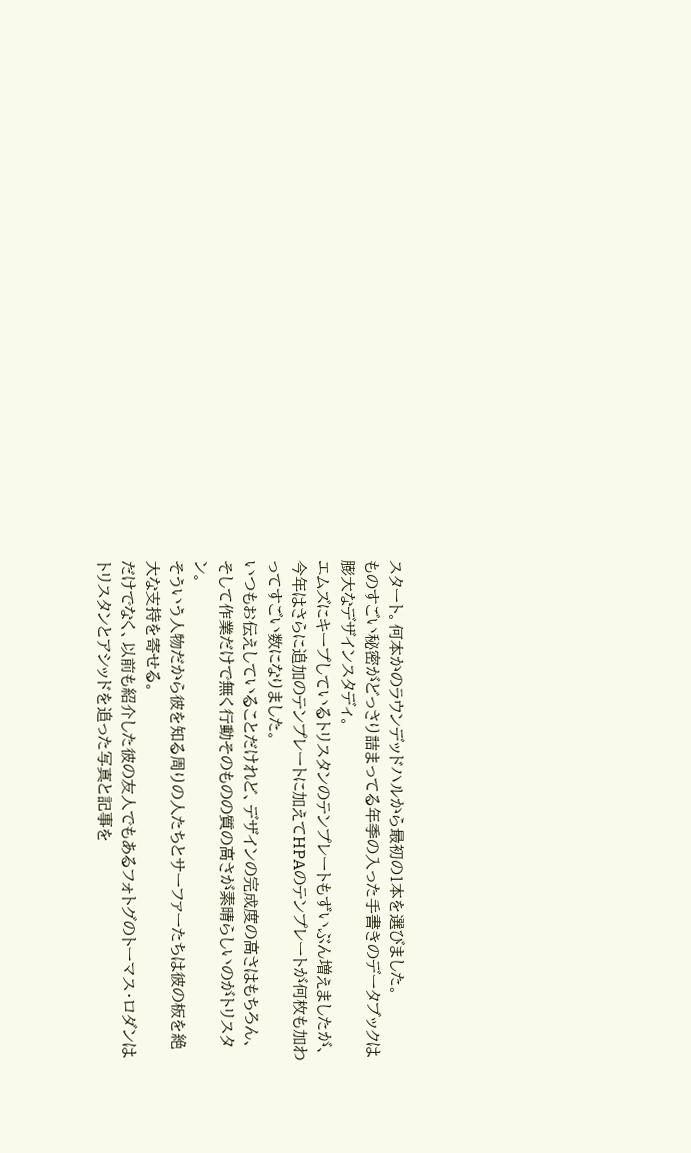スタート。何本かのラウンデッドハルから最初の1本を選びました。
ものすごい秘密がどっさり詰まってる年季の入った手書きのデータブックは膨大なデザインスタディ。
エムズにキープしているトリスタンのテンプレートもずいぶん増えましたが、今年はさらに追加のテンプレートに加えてHPAのテンプレートが何枚も加わってすごい数になりました。
いつもお伝えしていることだけれど、デザインの完成度の高さはもちろん、そして作業だけで無く行動そのものの質の高さが素晴らしいのがトリスタン。
そういう人物だから彼を知る周りの人たちとサーファーたちは彼の板を絶大な支持を寄せる。
だけでなく、以前も紹介した彼の友人でもあるフォトグのトーマス・ロダンはトリスタンとアシッドを追った写真と記事を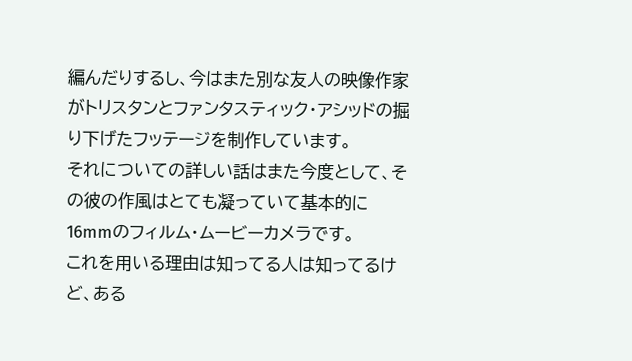編んだりするし、今はまた別な友人の映像作家がトリスタンとファンタスティック・アシッドの掘り下げたフッテージを制作しています。
それについての詳しい話はまた今度として、その彼の作風はとても凝っていて基本的に16mmのフィルム・ムービーカメラです。
これを用いる理由は知ってる人は知ってるけど、ある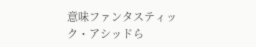意味ファンタスティック・アシッドら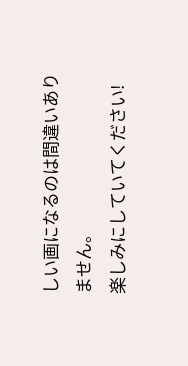しい画になるのは間違いありません。
楽しみにしていてください!